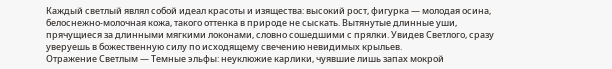Каждый светлый являл собой идеал красоты и изящества: высокий рост, фигурка — молодая осина, белоснежно-молочная кожа, такого оттенка в природе не сыскать. Вытянутые длинные уши, прячущиеся за длинными мягкими локонами, словно сошедшими с прялки. Увидев Светлого, сразу уверуешь в божественную силу по исходящему свечению невидимых крыльев.
Отражение Светлым — Темные эльфы: неуклюжие карлики, чуявшие лишь запах мокрой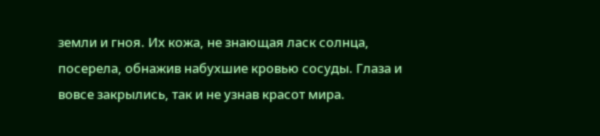земли и гноя. Их кожа, не знающая ласк солнца, посерела, обнажив набухшие кровью сосуды. Глаза и вовсе закрылись, так и не узнав красот мира.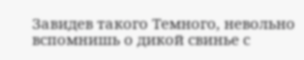Завидев такого Темного, невольно вспомнишь о дикой свинье с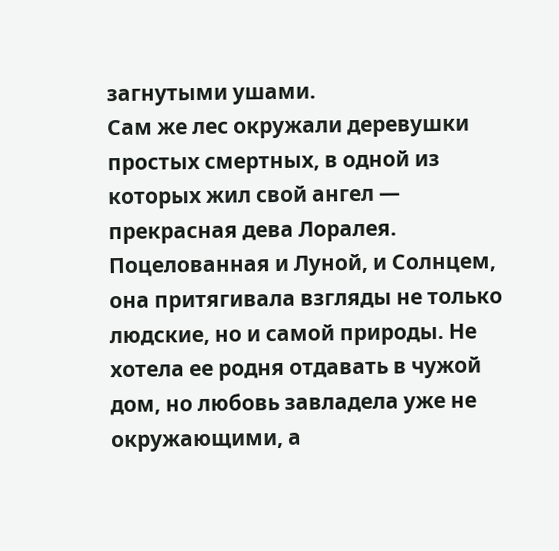загнутыми ушами.
Сам же лес окружали деревушки простых смертных, в одной из которых жил свой ангел — прекрасная дева Лоралея. Поцелованная и Луной, и Солнцем, она притягивала взгляды не только людские, но и самой природы. Не хотела ее родня отдавать в чужой дом, но любовь завладела уже не окружающими, а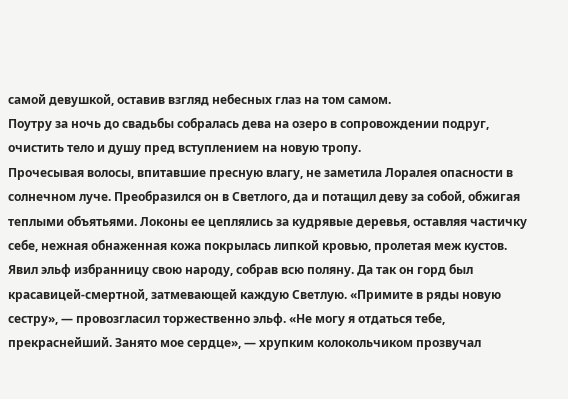самой девушкой, оставив взгляд небесных глаз на том самом.
Поутру за ночь до свадьбы собралась дева на озеро в сопровождении подруг, очистить тело и душу пред вступлением на новую тропу.
Прочесывая волосы, впитавшие пресную влагу, не заметила Лоралея опасности в солнечном луче. Преобразился он в Светлого, да и потащил деву за собой, обжигая теплыми объятьями. Локоны ее цеплялись за кудрявые деревья, оставляя частичку себе, нежная обнаженная кожа покрылась липкой кровью, пролетая меж кустов.
Явил эльф избранницу свою народу, собрав всю поляну. Да так он горд был красавицей-смертной, затмевающей каждую Светлую. «Примите в ряды новую сестру», — провозгласил торжественно эльф. «Не могу я отдаться тебе, прекраснейший. Занято мое сердце», — хрупким колокольчиком прозвучал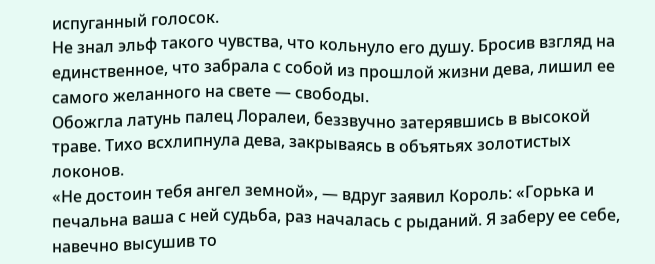испуганный голосок.
Не знал эльф такого чувства, что кольнуло его душу. Бросив взгляд на единственное, что забрала с собой из прошлой жизни дева, лишил ее самого желанного на свете — свободы.
Обожгла латунь палец Лоралеи, беззвучно затерявшись в высокой траве. Тихо всхлипнула дева, закрываясь в объятьях золотистых локонов.
«Не достоин тебя ангел земной», — вдруг заявил Король: «Горька и печальна ваша с ней судьба, раз началась с рыданий. Я заберу ее себе, навечно высушив то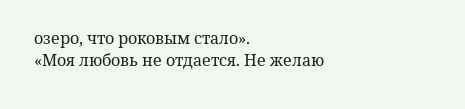озеро, что роковым стало».
«Моя любовь не отдается. Не желаю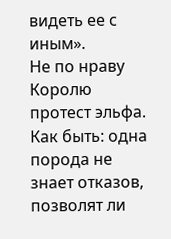видеть ее с иным».
Не по нраву Королю протест эльфа. Как быть: одна порода не знает отказов, позволят ли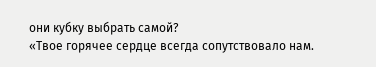они кубку выбрать самой?
«Твое горячее сердце всегда сопутствовало нам.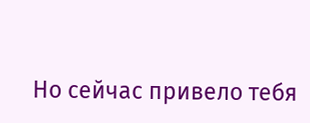Но сейчас привело тебя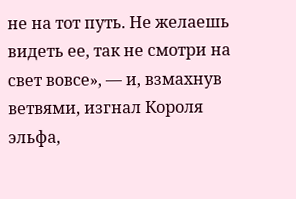не на тот путь. Не желаешь видеть ее, так не смотри на свет вовсе», — и, взмахнув ветвями, изгнал Короля эльфа,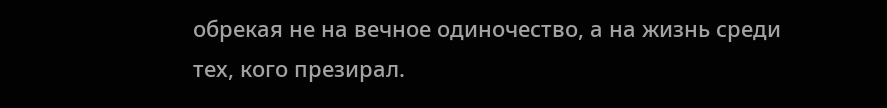обрекая не на вечное одиночество, а на жизнь среди тех, кого презирал.